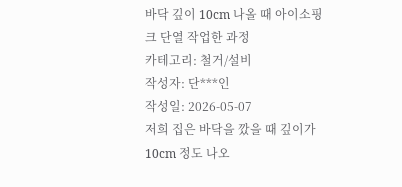바닥 깊이 10cm 나올 때 아이소핑크 단열 작업한 과정
카테고리: 철거/설비
작성자: 단***인
작성일: 2026-05-07
저희 집은 바닥을 깠을 때 깊이가 10cm 정도 나오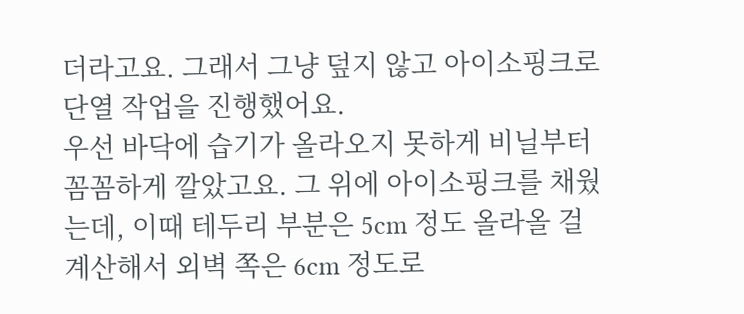더라고요. 그래서 그냥 덮지 않고 아이소핑크로 단열 작업을 진행했어요.
우선 바닥에 습기가 올라오지 못하게 비닐부터 꼼꼼하게 깔았고요. 그 위에 아이소핑크를 채웠는데, 이때 테두리 부분은 5cm 정도 올라올 걸 계산해서 외벽 쪽은 6cm 정도로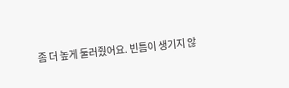좀 더 높게 둘러줬어요. 빈틈이 생기지 않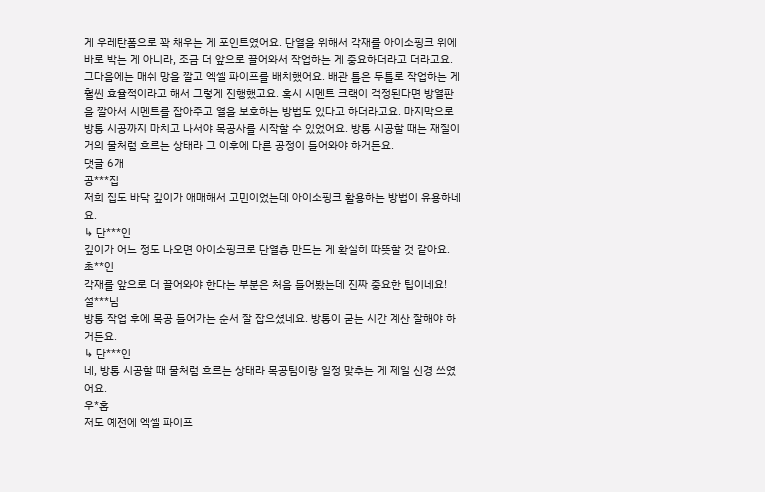게 우레탄폼으로 꽉 채우는 게 포인트였어요. 단열을 위해서 각재를 아이소핑크 위에 바로 박는 게 아니라, 조금 더 앞으로 끌어와서 작업하는 게 중요하더라고 더라고요.
그다음에는 매쉬 망을 깔고 엑셀 파이프를 배치했어요. 배관 틀은 두틀로 작업하는 게 훨씬 효율적이라고 해서 그렇게 진행했고요. 혹시 시멘트 크랙이 걱정된다면 방열판을 깔아서 시멘트를 잡아주고 열을 보호하는 방법도 있다고 하더라고요. 마지막으로 방통 시공까지 마치고 나서야 목공사를 시작할 수 있었어요. 방통 시공할 때는 재질이 거의 물처럼 흐르는 상태라 그 이후에 다른 공정이 들어와야 하거든요.
댓글 6개
공***집
저희 집도 바닥 깊이가 애매해서 고민이었는데 아이소핑크 활용하는 방법이 유용하네요.
↳ 단***인
깊이가 어느 정도 나오면 아이소핑크로 단열층 만드는 게 확실히 따뜻할 것 같아요.
초**인
각재를 앞으로 더 끌어와야 한다는 부분은 처음 들어봤는데 진짜 중요한 팁이네요!
설***님
방통 작업 후에 목공 들어가는 순서 잘 잡으셨네요. 방통이 굳는 시간 계산 잘해야 하거든요.
↳ 단***인
네, 방통 시공할 때 물처럼 흐르는 상태라 목공팀이랑 일정 맞추는 게 제일 신경 쓰였어요.
우*홈
저도 예전에 엑셀 파이프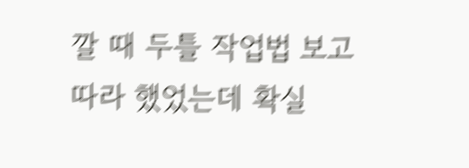깔 때 두틀 작업법 보고 따라 했었는데 확실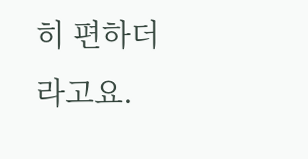히 편하더라고요.